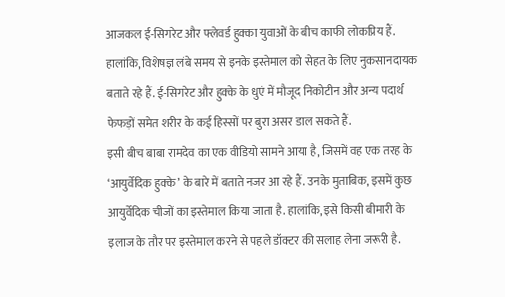आजकल ई-सिगरेट और फ्लेवर्ड हुक्का युवाओं के बीच काफी लोकप्रिय हैं. हालांकि, विशेषज्ञ लंबे समय से इनके इस्तेमाल को सेहत के लिए नुकसानदायक बताते रहे हैं. ई-सिगरेट और हुक्के के धुएं में मौजूद निकोटीन और अन्य पदार्थ फेफड़ों समेत शरीर के कई हिस्सों पर बुरा असर डाल सकते हैं.
इसी बीच बाबा रामदेव का एक वीडियो सामने आया है, जिसमें वह एक तरह के ‘आयुर्वेदिक हुक्के’ के बारे में बताते नजर आ रहे हैं. उनके मुताबिक, इसमें कुछ आयुर्वेदिक चीजों का इस्तेमाल किया जाता है. हालांकि, इसे किसी बीमारी के इलाज के तौर पर इस्तेमाल करने से पहले डॉक्टर की सलाह लेना जरूरी है.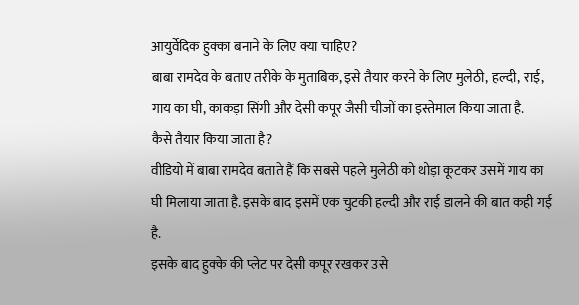आयुर्वेदिक हुक्का बनाने के लिए क्या चाहिए?
बाबा रामदेव के बताए तरीके के मुताबिक, इसे तैयार करने के लिए मुलेठी, हल्दी, राई, गाय का घी, काकड़ा सिंगी और देसी कपूर जैसी चीजों का इस्तेमाल किया जाता है.
कैसे तैयार किया जाता है?
वीडियो में बाबा रामदेव बताते हैं कि सबसे पहले मुलेठी को थोड़ा कूटकर उसमें गाय का घी मिलाया जाता है. इसके बाद इसमें एक चुटकी हल्दी और राई डालने की बात कही गई है.
इसके बाद हुक्के की प्लेट पर देसी कपूर रखकर उसे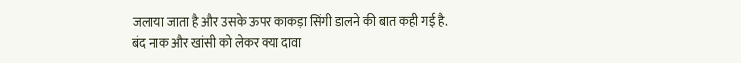जलाया जाता है और उसके ऊपर काकड़ा सिंगी डालने की बात कही गई है.
बंद नाक और खांसी को लेकर क्या दावा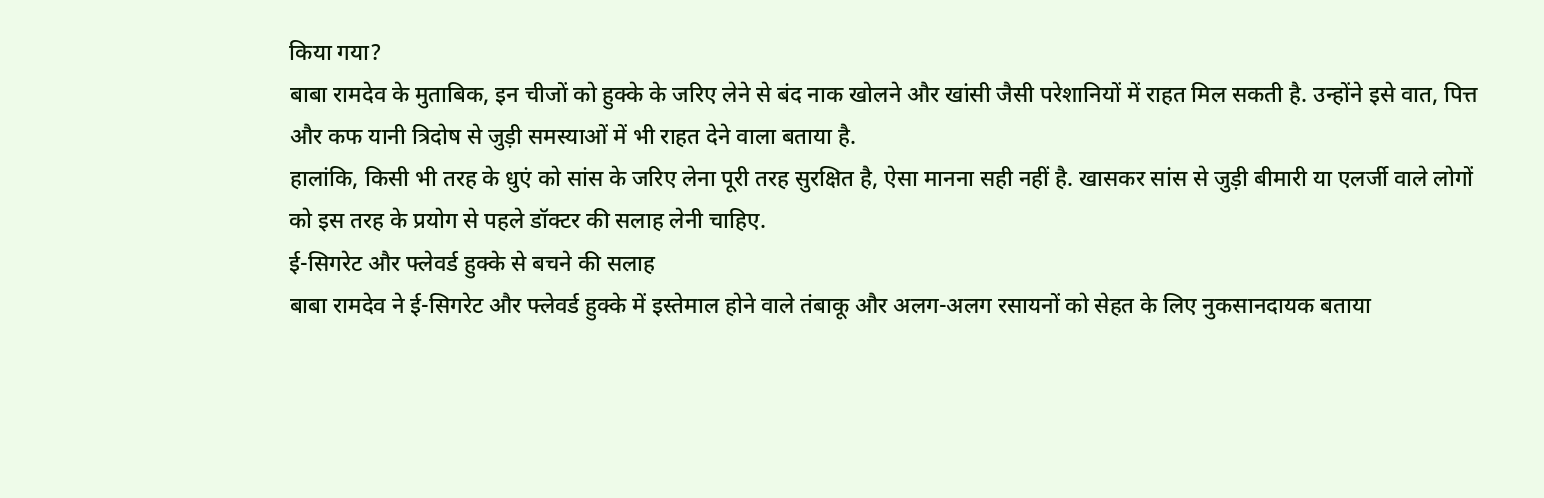किया गया?
बाबा रामदेव के मुताबिक, इन चीजों को हुक्के के जरिए लेने से बंद नाक खोलने और खांसी जैसी परेशानियों में राहत मिल सकती है. उन्होंने इसे वात, पित्त और कफ यानी त्रिदोष से जुड़ी समस्याओं में भी राहत देने वाला बताया है.
हालांकि, किसी भी तरह के धुएं को सांस के जरिए लेना पूरी तरह सुरक्षित है, ऐसा मानना सही नहीं है. खासकर सांस से जुड़ी बीमारी या एलर्जी वाले लोगों को इस तरह के प्रयोग से पहले डॉक्टर की सलाह लेनी चाहिए.
ई-सिगरेट और फ्लेवर्ड हुक्के से बचने की सलाह
बाबा रामदेव ने ई-सिगरेट और फ्लेवर्ड हुक्के में इस्तेमाल होने वाले तंबाकू और अलग-अलग रसायनों को सेहत के लिए नुकसानदायक बताया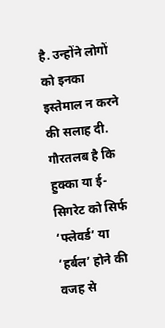है. उन्होंने लोगों को इनका इस्तेमाल न करने की सलाह दी.
गौरतलब है कि हुक्का या ई-सिगरेट को सिर्फ ‘फ्लेवर्ड’ या ‘हर्बल’ होने की वजह से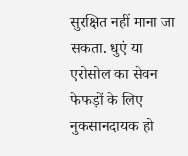सुरक्षित नहीं माना जा सकता. धुएं या एरोसोल का सेवन फेफड़ों के लिए नुकसानदायक हो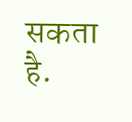सकता है.